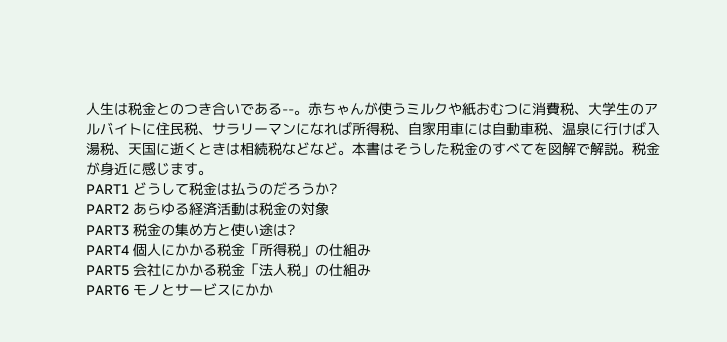人生は税金とのつき合いである--。赤ちゃんが使うミルクや紙おむつに消費税、大学生のアルバイトに住民税、サラリーマンになれば所得税、自家用車には自動車税、温泉に行けば入湯税、天国に逝くときは相続税などなど。本書はそうした税金のすべてを図解で解説。税金が身近に感じます。
PART1 どうして税金は払うのだろうか?
PART2 あらゆる経済活動は税金の対象
PART3 税金の集め方と使い途は?
PART4 個人にかかる税金「所得税」の仕組み
PART5 会社にかかる税金「法人税」の仕組み
PART6 モノとサービスにかか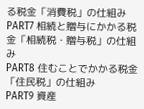る税金「消費税」の仕組み
PART7 相続と贈与にかかる税金「相続税・贈与税」の仕組み
PART8 住むことでかかる税金「住民税」の仕組み
PART9 資産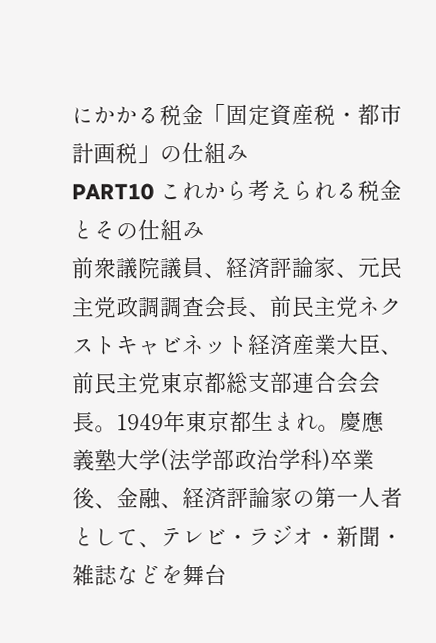にかかる税金「固定資産税・都市計画税」の仕組み
PART10 これから考えられる税金とその仕組み
前衆議院議員、経済評論家、元民主党政調調査会長、前民主党ネクストキャビネット経済産業大臣、前民主党東京都総支部連合会会長。1949年東京都生まれ。慶應義塾大学(法学部政治学科)卒業後、金融、経済評論家の第一人者として、テレビ・ラジオ・新聞・雑誌などを舞台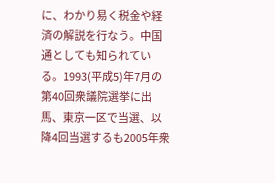に、わかり易く税金や経済の解説を行なう。中国通としても知られている。1993(平成5)年7月の第40回衆議院選挙に出馬、東京一区で当選、以降4回当選するも2005年衆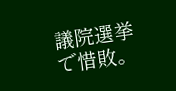議院選挙で惜敗。